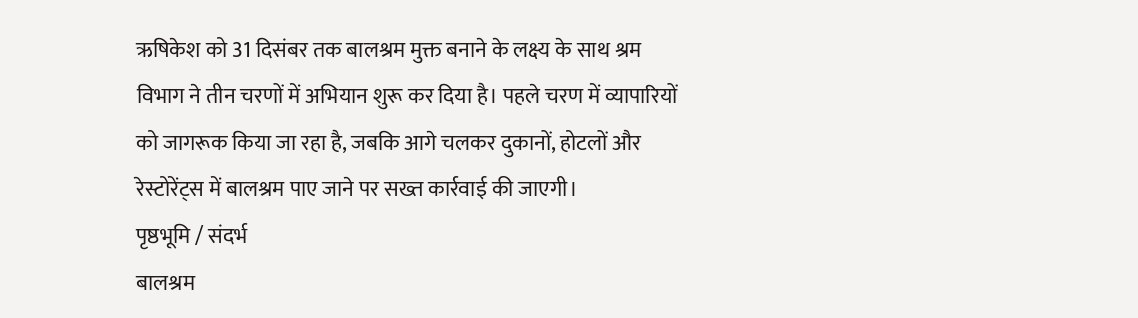ऋषिकेश को 31 दिसंबर तक बालश्रम मुक्त बनाने के लक्ष्य के साथ श्रम विभाग ने तीन चरणों में अभियान शुरू कर दिया है। पहले चरण में व्यापारियों को जागरूक किया जा रहा है, जबकि आगे चलकर दुकानों, होटलों और रेस्टोरेंट्स में बालश्रम पाए जाने पर सख्त कार्रवाई की जाएगी।
पृष्ठभूमि / संदर्भ
बालश्रम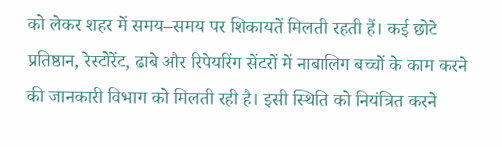को लेकर शहर में समय–समय पर शिकायतें मिलती रहती हैं। कई छोटे प्रतिष्ठान, रेस्टोरेंट, ढाबे और रिपेयरिंग सेंटरों में नाबालिग बच्चों के काम करने की जानकारी विभाग को मिलती रही है। इसी स्थिति को नियंत्रित करने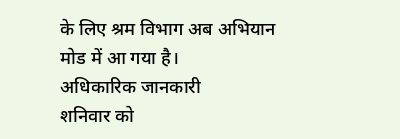के लिए श्रम विभाग अब अभियान मोड में आ गया है।
अधिकारिक जानकारी
शनिवार को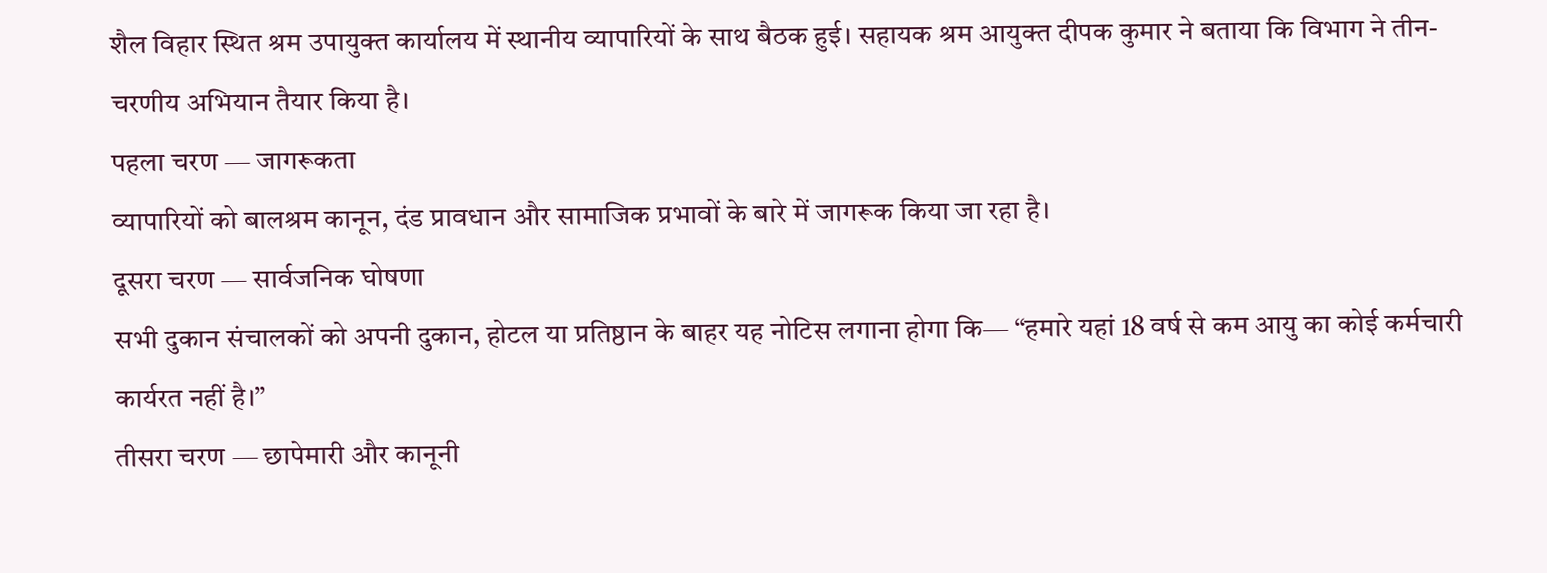शैल विहार स्थित श्रम उपायुक्त कार्यालय में स्थानीय व्यापारियों के साथ बैठक हुई। सहायक श्रम आयुक्त दीपक कुमार ने बताया कि विभाग ने तीन-चरणीय अभियान तैयार किया है।
पहला चरण — जागरूकता
व्यापारियों को बालश्रम कानून, दंड प्रावधान और सामाजिक प्रभावों के बारे में जागरूक किया जा रहा है।
दूसरा चरण — सार्वजनिक घोषणा
सभी दुकान संचालकों को अपनी दुकान, होटल या प्रतिष्ठान के बाहर यह नोटिस लगाना होगा कि— “हमारे यहां 18 वर्ष से कम आयु का कोई कर्मचारी कार्यरत नहीं है।”
तीसरा चरण — छापेमारी और कानूनी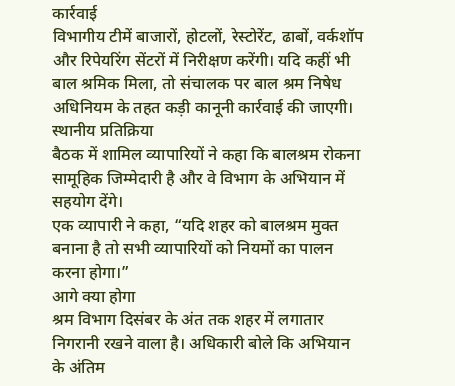कार्रवाई
विभागीय टीमें बाजारों, होटलों, रेस्टोरेंट, ढाबों, वर्कशॉप और रिपेयरिंग सेंटरों में निरीक्षण करेंगी। यदि कहीं भी बाल श्रमिक मिला, तो संचालक पर बाल श्रम निषेध अधिनियम के तहत कड़ी कानूनी कार्रवाई की जाएगी।
स्थानीय प्रतिक्रिया
बैठक में शामिल व्यापारियों ने कहा कि बालश्रम रोकना सामूहिक जिम्मेदारी है और वे विभाग के अभियान में सहयोग देंगे।
एक व्यापारी ने कहा, “यदि शहर को बालश्रम मुक्त बनाना है तो सभी व्यापारियों को नियमों का पालन करना होगा।”
आगे क्या होगा
श्रम विभाग दिसंबर के अंत तक शहर में लगातार निगरानी रखने वाला है। अधिकारी बोले कि अभियान के अंतिम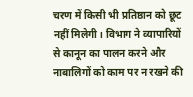चरण में किसी भी प्रतिष्ठान को छूट नहीं मिलेगी। विभाग ने व्यापारियों से कानून का पालन करने और नाबालिगों को काम पर न रखने की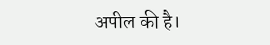अपील की है।